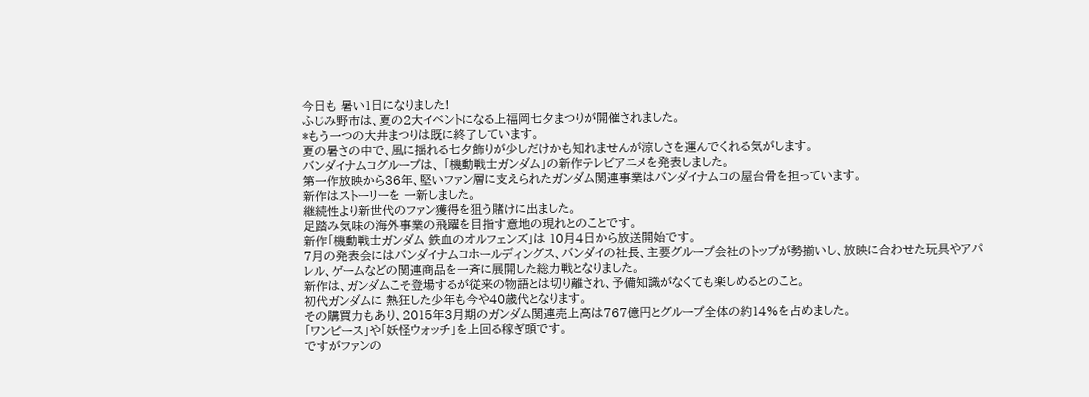今日も 暑い1日になりました!
ふじみ野市は、夏の2大イベントになる上福岡七夕まつりが開催されました。
*もう一つの大井まつりは既に終了しています。
夏の暑さの中で、風に揺れる七夕飾りが少しだけかも知れませんが涼しさを運んでくれる気がします。
バンダイナムコグループは、 「機動戦士ガンダム」の新作テレビアニメを発表しました。
第一作放映から36年、堅いファン層に支えられたガンダム関連事業はバンダイナムコの屋台骨を担っています。
新作はストーリーを 一新しました。
継続性より新世代のファン獲得を狙う賭けに出ました。
足踏み気味の海外事業の飛躍を目指す意地の現れとのことです。
新作「機動戦士ガンダム 鉄血のオルフェンズ」は 10月4日から放送開始です。
7月の発表会にはバンダイナムコホールディングス、バンダイの社長、主要グループ会社のトップが勢揃いし、放映に合わせた玩具やアパレル、ゲームなどの関連商品を一斉に展開した総力戦となりました。
新作は、ガンダムこそ登場するが従来の物語とは切り離され、予備知識がなくても楽しめるとのこと。
初代ガンダムに 熱狂した少年も今や40歳代となります。
その購買力もあり、2015年3月期のガンダム関連売上高は767億円とグループ全体の約14%を占めました。
「ワンピース」や「妖怪ウォッチ」を上回る稼ぎ頭です。
ですがファンの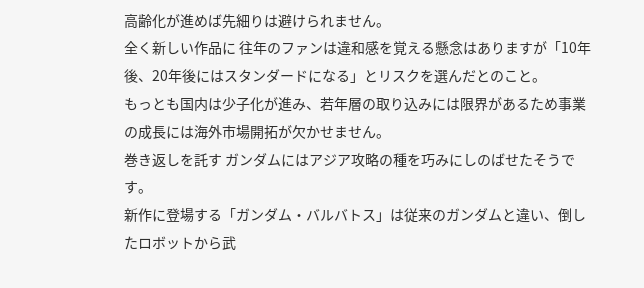高齢化が進めば先細りは避けられません。
全く新しい作品に 往年のファンは違和感を覚える懸念はありますが「10年後、20年後にはスタンダードになる」とリスクを選んだとのこと。
もっとも国内は少子化が進み、若年層の取り込みには限界があるため事業の成長には海外市場開拓が欠かせません。
巻き返しを託す ガンダムにはアジア攻略の種を巧みにしのばせたそうです。
新作に登場する「ガンダム・バルバトス」は従来のガンダムと違い、倒したロボットから武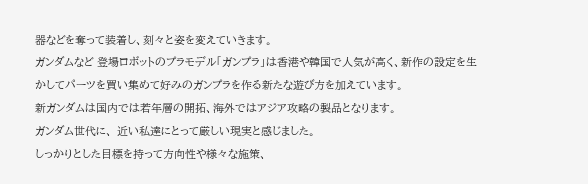器などを奪って装着し、刻々と姿を変えていきます。
ガンダムなど 登場ロボットのプラモデル「ガンプラ」は香港や韓国で人気が高く、新作の設定を生かしてパーツを買い集めて好みのガンプラを作る新たな遊び方を加えています。
新ガンダムは国内では若年層の開拓、海外ではアジア攻略の製品となります。
ガンダム世代に、 近い私達にとって厳しい現実と感じました。
しっかりとした目標を持って方向性や様々な施策、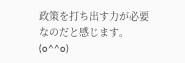政策を打ち出す力が必要なのだと感じます。
(o^^o)